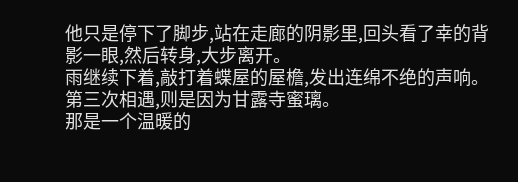他只是停下了脚步,站在走廊的阴影里,回头看了幸的背影一眼,然后转身,大步离开。
雨继续下着,敲打着蝶屋的屋檐,发出连绵不绝的声响。
第三次相遇,则是因为甘露寺蜜璃。
那是一个温暖的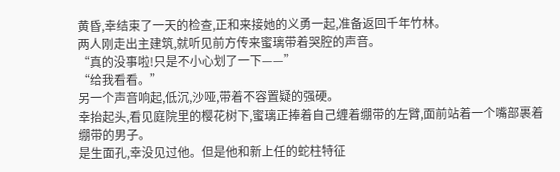黄昏,幸结束了一天的检查,正和来接她的义勇一起,准备返回千年竹林。
两人刚走出主建筑,就听见前方传来蜜璃带着哭腔的声音。
“真的没事啦!只是不小心划了一下——”
“给我看看。”
另一个声音响起,低沉,沙哑,带着不容置疑的强硬。
幸抬起头,看见庭院里的樱花树下,蜜璃正捧着自己缠着绷带的左臂,面前站着一个嘴部裹着绷带的男子。
是生面孔,幸没见过他。但是他和新上任的蛇柱特征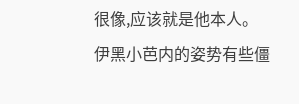很像,应该就是他本人。
伊黑小芭内的姿势有些僵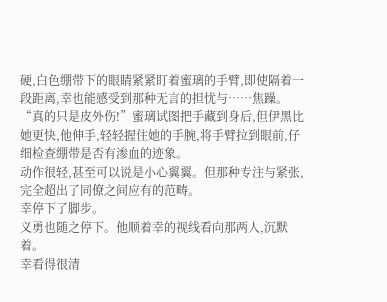硬,白色绷带下的眼睛紧紧盯着蜜璃的手臂,即使隔着一段距离,幸也能感受到那种无言的担忧与……焦躁。
“真的只是皮外伤!”蜜璃试图把手藏到身后,但伊黑比她更快,他伸手,轻轻握住她的手腕,将手臂拉到眼前,仔细检查绷带是否有渗血的迹象。
动作很轻,甚至可以说是小心翼翼。但那种专注与紧张,完全超出了同僚之间应有的范畴。
幸停下了脚步。
义勇也随之停下。他顺着幸的视线看向那两人,沉默着。
幸看得很清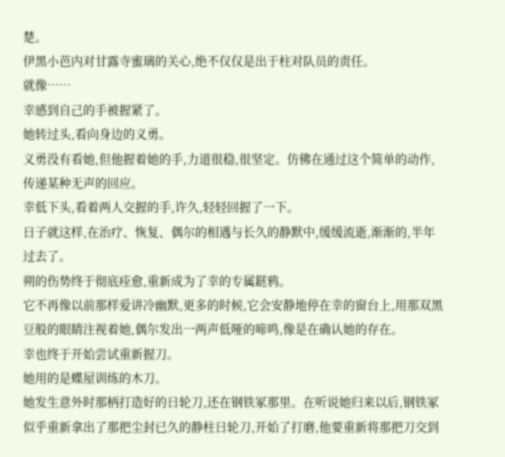楚。
伊黑小芭内对甘露寺蜜璃的关心,绝不仅仅是出于柱对队员的责任。
就像……
幸感到自己的手被握紧了。
她转过头,看向身边的义勇。
义勇没有看她,但他握着她的手,力道很稳,很坚定。仿佛在通过这个简单的动作,传递某种无声的回应。
幸低下头,看着两人交握的手,许久,轻轻回握了一下。
日子就这样,在治疗、恢复、偶尔的相遇与长久的静默中,缓缓流逝,渐渐的,半年过去了。
朔的伤势终于彻底痊愈,重新成为了幸的专属鎹鸦。
它不再像以前那样爱讲冷幽默,更多的时候,它会安静地停在幸的窗台上,用那双黑豆般的眼睛注视着她,偶尔发出一两声低哑的啼鸣,像是在确认她的存在。
幸也终于开始尝试重新握刀。
她用的是蝶屋训练的木刀。
她发生意外时那柄打造好的日轮刀,还在钢铁冢那里。在听说她归来以后,钢铁冢似乎重新拿出了那把尘封已久的静柱日轮刀,开始了打磨,他要重新将那把刀交到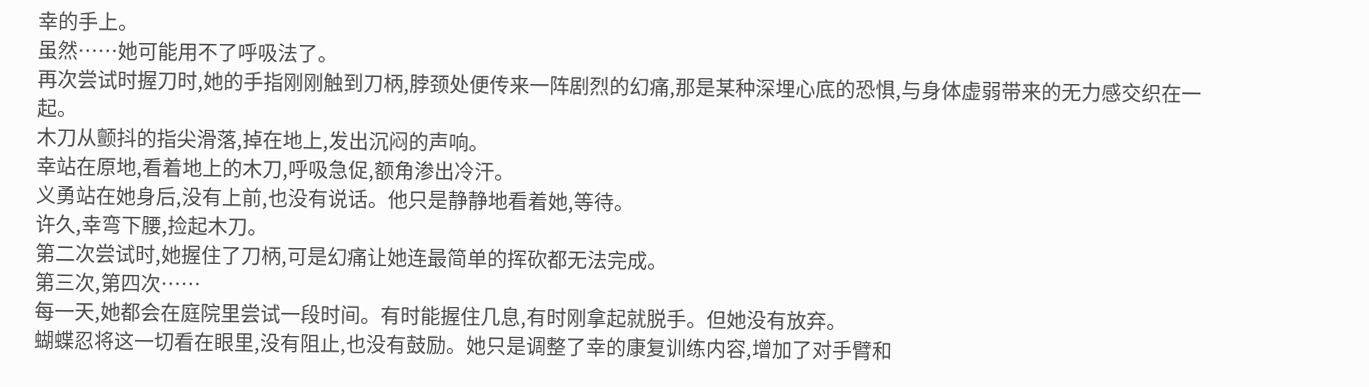幸的手上。
虽然……她可能用不了呼吸法了。
再次尝试时握刀时,她的手指刚刚触到刀柄,脖颈处便传来一阵剧烈的幻痛,那是某种深埋心底的恐惧,与身体虚弱带来的无力感交织在一起。
木刀从颤抖的指尖滑落,掉在地上,发出沉闷的声响。
幸站在原地,看着地上的木刀,呼吸急促,额角渗出冷汗。
义勇站在她身后,没有上前,也没有说话。他只是静静地看着她,等待。
许久,幸弯下腰,捡起木刀。
第二次尝试时,她握住了刀柄,可是幻痛让她连最简单的挥砍都无法完成。
第三次,第四次……
每一天,她都会在庭院里尝试一段时间。有时能握住几息,有时刚拿起就脱手。但她没有放弃。
蝴蝶忍将这一切看在眼里,没有阻止,也没有鼓励。她只是调整了幸的康复训练内容,增加了对手臂和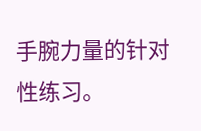手腕力量的针对性练习。